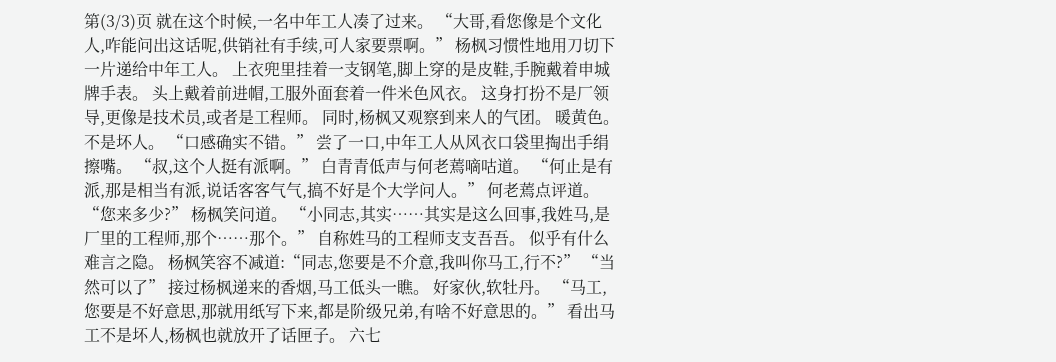第(3/3)页 就在这个时候,一名中年工人凑了过来。 “大哥,看您像是个文化人,咋能问出这话呢,供销社有手续,可人家要票啊。” 杨枫习惯性地用刀切下一片递给中年工人。 上衣兜里挂着一支钢笔,脚上穿的是皮鞋,手腕戴着申城牌手表。 头上戴着前进帽,工服外面套着一件米色风衣。 这身打扮不是厂领导,更像是技术员,或者是工程师。 同时,杨枫又观察到来人的气团。 暖黄色。 不是坏人。 “口感确实不错。” 尝了一口,中年工人从风衣口袋里掏出手绢擦嘴。 “叔,这个人挺有派啊。” 白青青低声与何老蔫嘀咕道。 “何止是有派,那是相当有派,说话客客气气,搞不好是个大学问人。” 何老蔫点评道。 “您来多少?” 杨枫笑问道。 “小同志,其实……其实是这么回事,我姓马,是厂里的工程师,那个……那个。” 自称姓马的工程师支支吾吾。 似乎有什么难言之隐。 杨枫笑容不减道:“同志,您要是不介意,我叫你马工,行不?” “当然可以了” 接过杨枫递来的香烟,马工低头一瞧。 好家伙,软牡丹。 “马工,您要是不好意思,那就用纸写下来,都是阶级兄弟,有啥不好意思的。” 看出马工不是坏人,杨枫也就放开了话匣子。 六七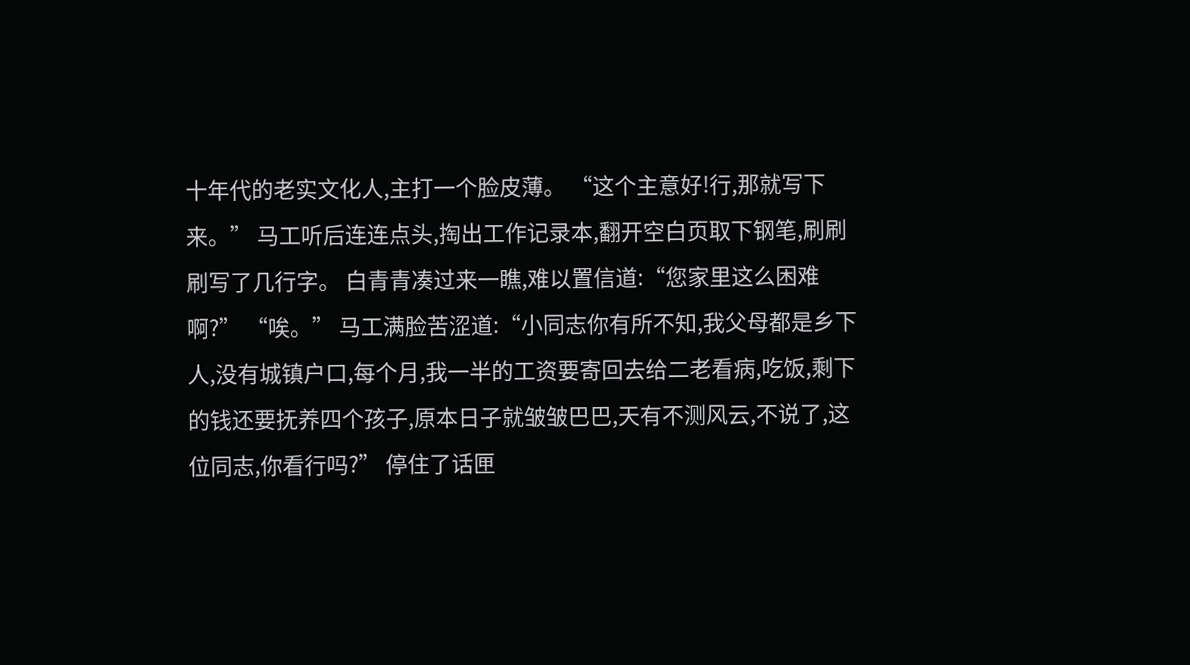十年代的老实文化人,主打一个脸皮薄。 “这个主意好!行,那就写下来。” 马工听后连连点头,掏出工作记录本,翻开空白页取下钢笔,刷刷刷写了几行字。 白青青凑过来一瞧,难以置信道:“您家里这么困难啊?” “唉。” 马工满脸苦涩道:“小同志你有所不知,我父母都是乡下人,没有城镇户口,每个月,我一半的工资要寄回去给二老看病,吃饭,剩下的钱还要抚养四个孩子,原本日子就皱皱巴巴,天有不测风云,不说了,这位同志,你看行吗?” 停住了话匣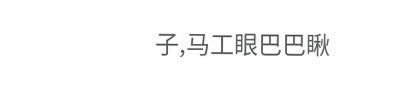子,马工眼巴巴瞅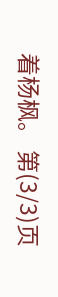着杨枫。 第(3/3)页